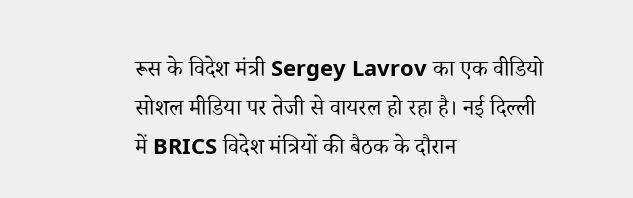रूस के विदेश मंत्री Sergey Lavrov का एक वीडियो सोशल मीडिया पर तेजी से वायरल हो रहा है। नई दिल्ली में BRICS विदेश मंत्रियों की बैठक के दौरान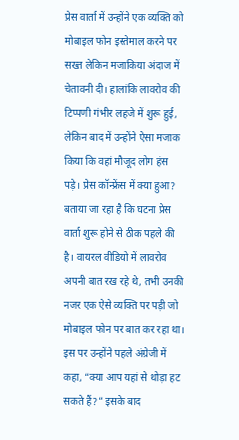प्रेस वार्ता में उन्होंने एक व्यक्ति को मोबाइल फोन इस्तेमाल करने पर सख्त लेकिन मजाकिया अंदाज में चेतावनी दी। हालांकि लावरोव की टिप्पणी गंभीर लहजे में शुरू हुई, लेकिन बाद में उन्होंने ऐसा मजाक किया कि वहां मौजूद लोग हंस पड़े। प्रेस कॉन्फ्रेंस में क्या हुआ? बताया जा रहा है कि घटना प्रेस वार्ता शुरू होने से ठीक पहले की है। वायरल वीडियो में लावरोव अपनी बात रख रहे थे, तभी उनकी नजर एक ऐसे व्यक्ति पर पड़ी जो मोबाइल फोन पर बात कर रहा था। इस पर उन्होंने पहले अंग्रेजी में कहा, “क्या आप यहां से थोड़ा हट सकते हैं?” इसके बाद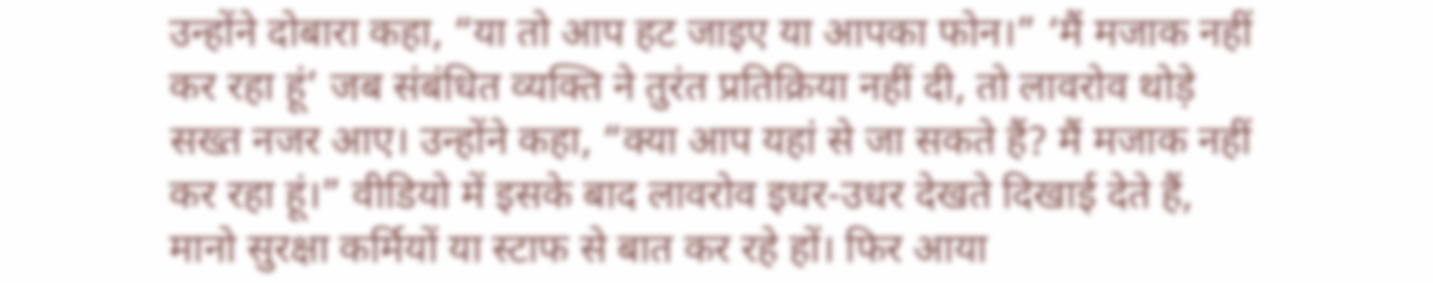उन्होंने दोबारा कहा, “या तो आप हट जाइए या आपका फोन।” ‘मैं मजाक नहीं कर रहा हूं’ जब संबंधित व्यक्ति ने तुरंत प्रतिक्रिया नहीं दी, तो लावरोव थोड़े सख्त नजर आए। उन्होंने कहा, “क्या आप यहां से जा सकते हैं? मैं मजाक नहीं कर रहा हूं।” वीडियो में इसके बाद लावरोव इधर-उधर देखते दिखाई देते हैं, मानो सुरक्षा कर्मियों या स्टाफ से बात कर रहे हों। फिर आया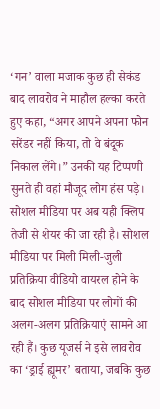‘गन’ वाला मजाक कुछ ही सेकंड बाद लावरोव ने माहौल हल्का करते हुए कहा, “अगर आपने अपना फोन सरेंडर नहीं किया, तो वे बंदूक निकाल लेंगे।” उनकी यह टिप्पणी सुनते ही वहां मौजूद लोग हंस पड़े। सोशल मीडिया पर अब यही क्लिप तेजी से शेयर की जा रही है। सोशल मीडिया पर मिली मिली-जुली प्रतिक्रिया वीडियो वायरल होने के बाद सोशल मीडिया पर लोगों की अलग-अलग प्रतिक्रियाएं सामने आ रही हैं। कुछ यूजर्स ने इसे लावरोव का ‘ड्राई ह्यूमर’ बताया, जबकि कुछ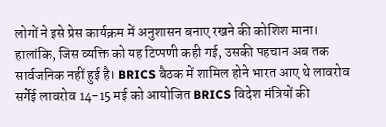लोगों ने इसे प्रेस कार्यक्रम में अनुशासन बनाए रखने की कोशिश माना। हालांकि, जिस व्यक्ति को यह टिप्पणी कही गई, उसकी पहचान अब तक सार्वजनिक नहीं हुई है। BRICS बैठक में शामिल होने भारत आए थे लावरोव सर्गेई लावरोव 14-15 मई को आयोजित BRICS विदेश मंत्रियों की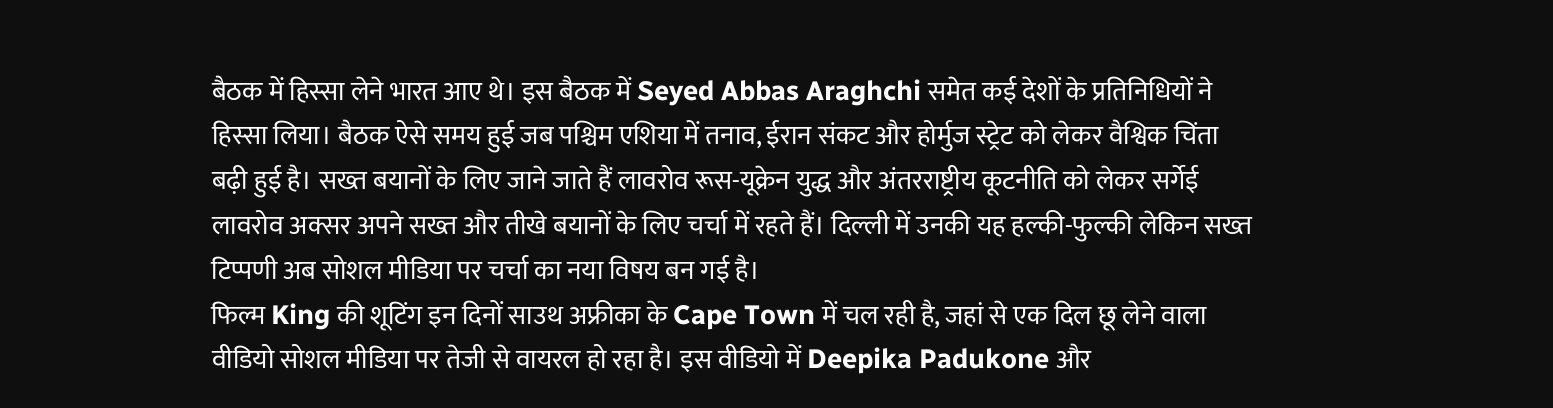बैठक में हिस्सा लेने भारत आए थे। इस बैठक में Seyed Abbas Araghchi समेत कई देशों के प्रतिनिधियों ने हिस्सा लिया। बैठक ऐसे समय हुई जब पश्चिम एशिया में तनाव, ईरान संकट और होर्मुज स्ट्रेट को लेकर वैश्विक चिंता बढ़ी हुई है। सख्त बयानों के लिए जाने जाते हैं लावरोव रूस-यूक्रेन युद्ध और अंतरराष्ट्रीय कूटनीति को लेकर सर्गेई लावरोव अक्सर अपने सख्त और तीखे बयानों के लिए चर्चा में रहते हैं। दिल्ली में उनकी यह हल्की-फुल्की लेकिन सख्त टिप्पणी अब सोशल मीडिया पर चर्चा का नया विषय बन गई है।
फिल्म King की शूटिंग इन दिनों साउथ अफ्रीका के Cape Town में चल रही है, जहां से एक दिल छू लेने वाला वीडियो सोशल मीडिया पर तेजी से वायरल हो रहा है। इस वीडियो में Deepika Padukone और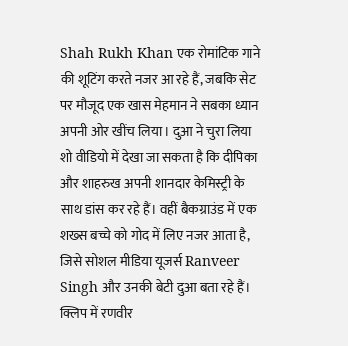Shah Rukh Khan एक रोमांटिक गाने की शूटिंग करते नजर आ रहे हैं, जबकि सेट पर मौजूद एक खास मेहमान ने सबका ध्यान अपनी ओर खींच लिया। दुआ ने चुरा लिया शो वीडियो में देखा जा सकता है कि दीपिका और शाहरुख अपनी शानदार केमिस्ट्री के साथ डांस कर रहे हैं। वहीं बैकग्राउंड में एक शख्स बच्चे को गोद में लिए नजर आता है, जिसे सोशल मीडिया यूजर्स Ranveer Singh और उनकी बेटी दुआ बता रहे हैं। क्लिप में रणवीर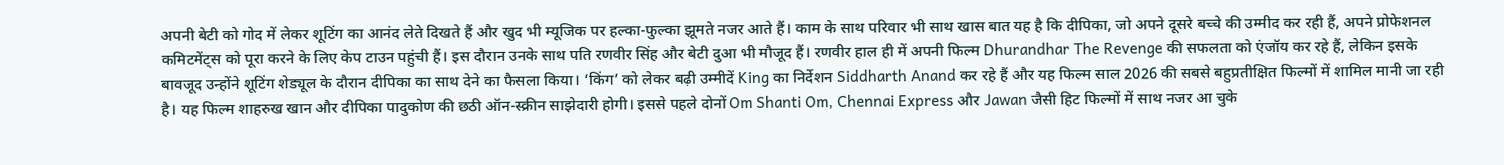अपनी बेटी को गोद में लेकर शूटिंग का आनंद लेते दिखते हैं और खुद भी म्यूजिक पर हल्का-फुल्का झूमते नजर आते हैं। काम के साथ परिवार भी साथ खास बात यह है कि दीपिका, जो अपने दूसरे बच्चे की उम्मीद कर रही हैं, अपने प्रोफेशनल कमिटमेंट्स को पूरा करने के लिए केप टाउन पहुंची हैं। इस दौरान उनके साथ पति रणवीर सिंह और बेटी दुआ भी मौजूद हैं। रणवीर हाल ही में अपनी फिल्म Dhurandhar The Revenge की सफलता को एंजॉय कर रहे हैं, लेकिन इसके बावजूद उन्होंने शूटिंग शेड्यूल के दौरान दीपिका का साथ देने का फैसला किया। ‘किंग’ को लेकर बढ़ी उम्मीदें King का निर्देशन Siddharth Anand कर रहे हैं और यह फिल्म साल 2026 की सबसे बहुप्रतीक्षित फिल्मों में शामिल मानी जा रही है। यह फिल्म शाहरुख खान और दीपिका पादुकोण की छठी ऑन-स्क्रीन साझेदारी होगी। इससे पहले दोनों Om Shanti Om, Chennai Express और Jawan जैसी हिट फिल्मों में साथ नजर आ चुके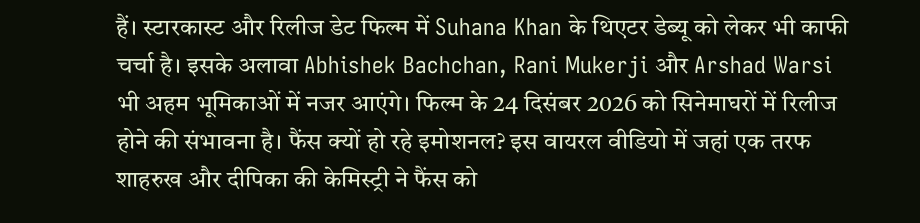हैं। स्टारकास्ट और रिलीज डेट फिल्म में Suhana Khan के थिएटर डेब्यू को लेकर भी काफी चर्चा है। इसके अलावा Abhishek Bachchan, Rani Mukerji और Arshad Warsi भी अहम भूमिकाओं में नजर आएंगे। फिल्म के 24 दिसंबर 2026 को सिनेमाघरों में रिलीज होने की संभावना है। फैंस क्यों हो रहे इमोशनल? इस वायरल वीडियो में जहां एक तरफ शाहरुख और दीपिका की केमिस्ट्री ने फैंस को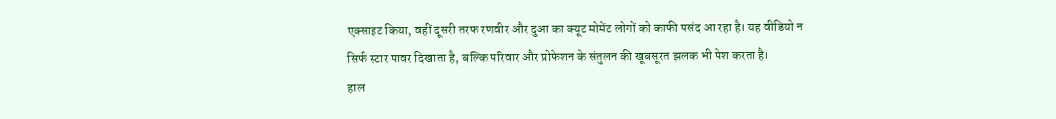एक्साइट किया, वहीं दूसरी तरफ रणवीर और दुआ का क्यूट मोमेंट लोगों को काफी पसंद आ रहा है। यह वीडियो न सिर्फ स्टार पावर दिखाता है, बल्कि परिवार और प्रोफेशन के संतुलन की खूबसूरत झलक भी पेश करता है।
हाल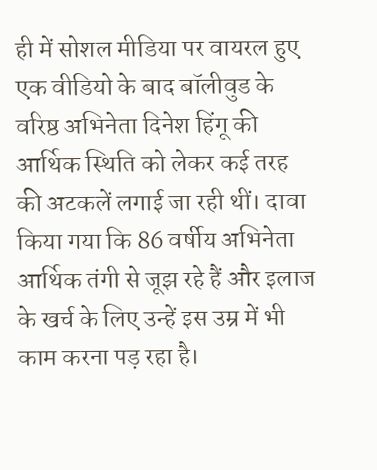ही में सोशल मीडिया पर वायरल हुए एक वीडियो के बाद बॉलीवुड के वरिष्ठ अभिनेता दिनेश हिंगू की आर्थिक स्थिति को लेकर कई तरह की अटकलें लगाई जा रही थीं। दावा किया गया कि 86 वर्षीय अभिनेता आर्थिक तंगी से जूझ रहे हैं और इलाज के खर्च के लिए उन्हें इस उम्र में भी काम करना पड़ रहा है।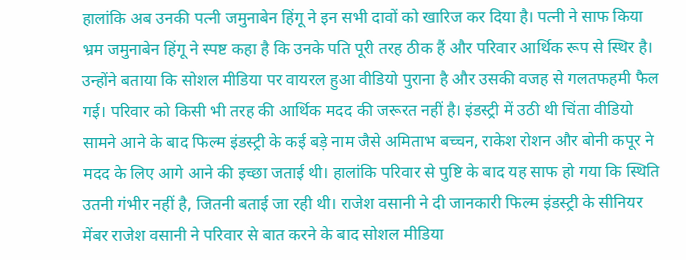हालांकि अब उनकी पत्नी जमुनाबेन हिंगू ने इन सभी दावों को खारिज कर दिया है। पत्नी ने साफ किया भ्रम जमुनाबेन हिंगू ने स्पष्ट कहा है कि उनके पति पूरी तरह ठीक हैं और परिवार आर्थिक रूप से स्थिर है। उन्होंने बताया कि सोशल मीडिया पर वायरल हुआ वीडियो पुराना है और उसकी वजह से गलतफहमी फैल गई। परिवार को किसी भी तरह की आर्थिक मदद की जरूरत नहीं है। इंडस्ट्री में उठी थी चिंता वीडियो सामने आने के बाद फिल्म इंडस्ट्री के कई बड़े नाम जैसे अमिताभ बच्चन, राकेश रोशन और बोनी कपूर ने मदद के लिए आगे आने की इच्छा जताई थी। हालांकि परिवार से पुष्टि के बाद यह साफ हो गया कि स्थिति उतनी गंभीर नहीं है, जितनी बताई जा रही थी। राजेश वसानी ने दी जानकारी फिल्म इंडस्ट्री के सीनियर मेंबर राजेश वसानी ने परिवार से बात करने के बाद सोशल मीडिया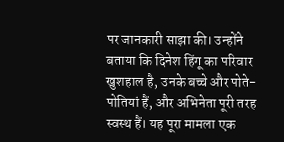पर जानकारी साझा की। उन्होंने बताया कि दिनेश हिंगू का परिवार खुशहाल है, उनके बच्चे और पोते-पोतियां हैं, और अभिनेता पूरी तरह स्वस्थ हैं। यह पूरा मामला एक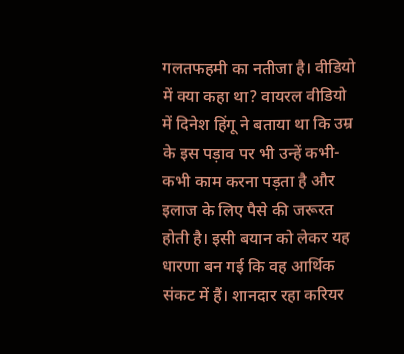गलतफहमी का नतीजा है। वीडियो में क्या कहा था? वायरल वीडियो में दिनेश हिंगू ने बताया था कि उम्र के इस पड़ाव पर भी उन्हें कभी-कभी काम करना पड़ता है और इलाज के लिए पैसे की जरूरत होती है। इसी बयान को लेकर यह धारणा बन गई कि वह आर्थिक संकट में हैं। शानदार रहा करियर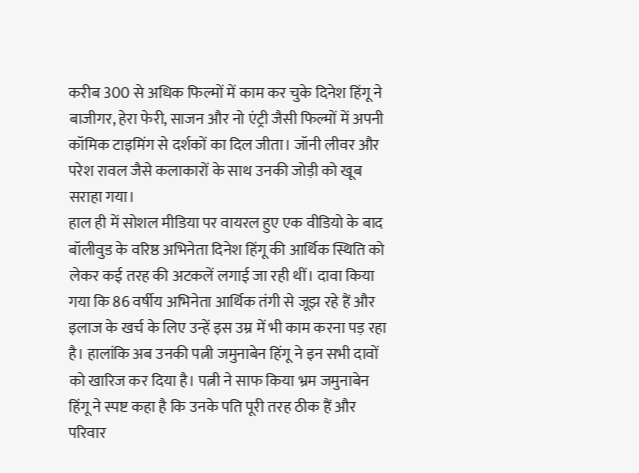करीब 300 से अधिक फिल्मों में काम कर चुके दिनेश हिंगू ने बाजीगर, हेरा फेरी, साजन और नो एंट्री जैसी फिल्मों में अपनी कॉमिक टाइमिंग से दर्शकों का दिल जीता। जॉनी लीवर और परेश रावल जैसे कलाकारों के साथ उनकी जोड़ी को खूब सराहा गया।
हाल ही में सोशल मीडिया पर वायरल हुए एक वीडियो के बाद बॉलीवुड के वरिष्ठ अभिनेता दिनेश हिंगू की आर्थिक स्थिति को लेकर कई तरह की अटकलें लगाई जा रही थीं। दावा किया गया कि 86 वर्षीय अभिनेता आर्थिक तंगी से जूझ रहे हैं और इलाज के खर्च के लिए उन्हें इस उम्र में भी काम करना पड़ रहा है। हालांकि अब उनकी पत्नी जमुनाबेन हिंगू ने इन सभी दावों को खारिज कर दिया है। पत्नी ने साफ किया भ्रम जमुनाबेन हिंगू ने स्पष्ट कहा है कि उनके पति पूरी तरह ठीक हैं और परिवार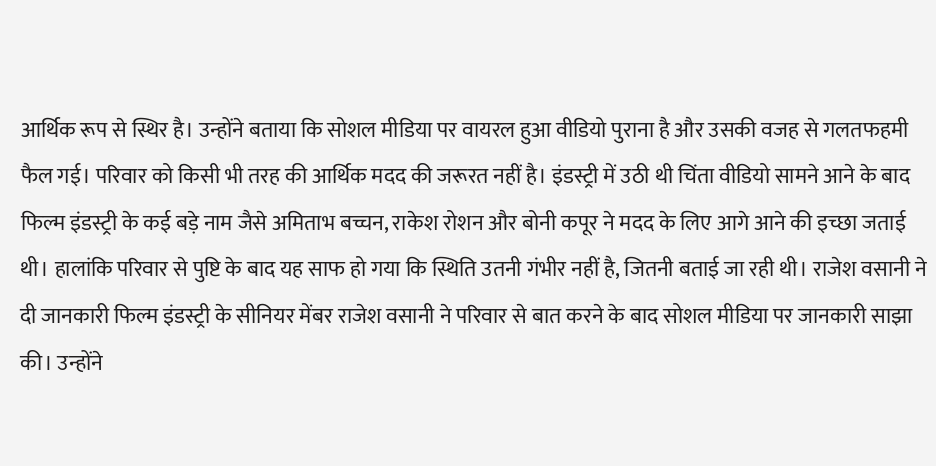आर्थिक रूप से स्थिर है। उन्होंने बताया कि सोशल मीडिया पर वायरल हुआ वीडियो पुराना है और उसकी वजह से गलतफहमी फैल गई। परिवार को किसी भी तरह की आर्थिक मदद की जरूरत नहीं है। इंडस्ट्री में उठी थी चिंता वीडियो सामने आने के बाद फिल्म इंडस्ट्री के कई बड़े नाम जैसे अमिताभ बच्चन, राकेश रोशन और बोनी कपूर ने मदद के लिए आगे आने की इच्छा जताई थी। हालांकि परिवार से पुष्टि के बाद यह साफ हो गया कि स्थिति उतनी गंभीर नहीं है, जितनी बताई जा रही थी। राजेश वसानी ने दी जानकारी फिल्म इंडस्ट्री के सीनियर मेंबर राजेश वसानी ने परिवार से बात करने के बाद सोशल मीडिया पर जानकारी साझा की। उन्होंने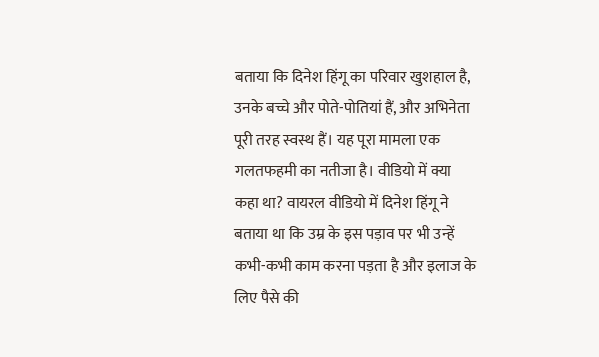बताया कि दिनेश हिंगू का परिवार खुशहाल है, उनके बच्चे और पोते-पोतियां हैं, और अभिनेता पूरी तरह स्वस्थ हैं। यह पूरा मामला एक गलतफहमी का नतीजा है। वीडियो में क्या कहा था? वायरल वीडियो में दिनेश हिंगू ने बताया था कि उम्र के इस पड़ाव पर भी उन्हें कभी-कभी काम करना पड़ता है और इलाज के लिए पैसे की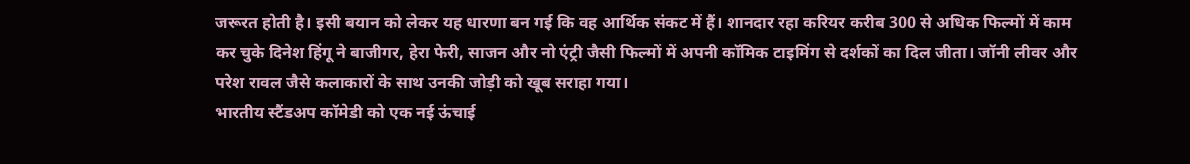जरूरत होती है। इसी बयान को लेकर यह धारणा बन गई कि वह आर्थिक संकट में हैं। शानदार रहा करियर करीब 300 से अधिक फिल्मों में काम कर चुके दिनेश हिंगू ने बाजीगर, हेरा फेरी, साजन और नो एंट्री जैसी फिल्मों में अपनी कॉमिक टाइमिंग से दर्शकों का दिल जीता। जॉनी लीवर और परेश रावल जैसे कलाकारों के साथ उनकी जोड़ी को खूब सराहा गया।
भारतीय स्टैंडअप कॉमेडी को एक नई ऊंचाई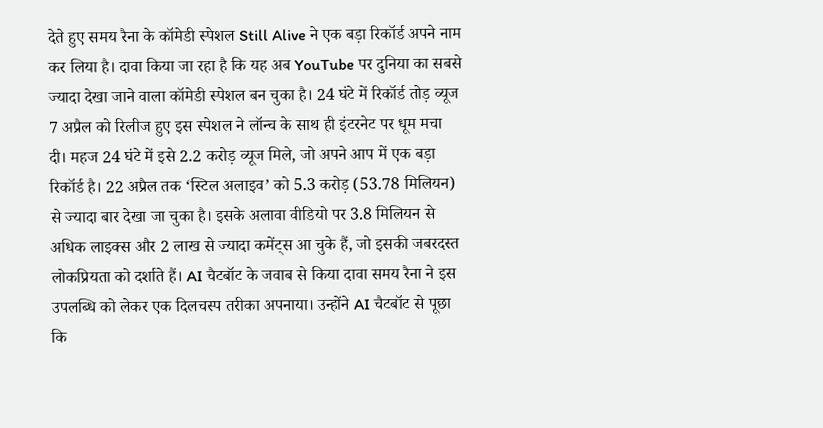देते हुए समय रैना के कॉमेडी स्पेशल Still Alive ने एक बड़ा रिकॉर्ड अपने नाम कर लिया है। दावा किया जा रहा है कि यह अब YouTube पर दुनिया का सबसे ज्यादा देखा जाने वाला कॉमेडी स्पेशल बन चुका है। 24 घंटे में रिकॉर्ड तोड़ व्यूज 7 अप्रैल को रिलीज हुए इस स्पेशल ने लॉन्च के साथ ही इंटरनेट पर धूम मचा दी। महज 24 घंटे में इसे 2.2 करोड़ व्यूज मिले, जो अपने आप में एक बड़ा रिकॉर्ड है। 22 अप्रैल तक ‘स्टिल अलाइव’ को 5.3 करोड़ (53.78 मिलियन) से ज्यादा बार देखा जा चुका है। इसके अलावा वीडियो पर 3.8 मिलियन से अधिक लाइक्स और 2 लाख से ज्यादा कमेंट्स आ चुके हैं, जो इसकी जबरदस्त लोकप्रियता को दर्शाते हैं। AI चैटबॉट के जवाब से किया दावा समय रैना ने इस उपलब्धि को लेकर एक दिलचस्प तरीका अपनाया। उन्होंने AI चैटबॉट से पूछा कि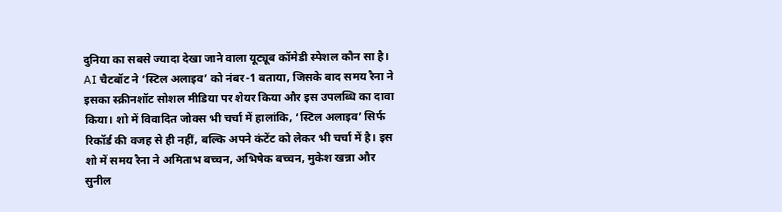दुनिया का सबसे ज्यादा देखा जाने वाला यूट्यूब कॉमेडी स्पेशल कौन सा है। AI चैटबॉट ने ‘स्टिल अलाइव’ को नंबर-1 बताया, जिसके बाद समय रैना ने इसका स्क्रीनशॉट सोशल मीडिया पर शेयर किया और इस उपलब्धि का दावा किया। शो में विवादित जोक्स भी चर्चा में हालांकि, ‘स्टिल अलाइव’ सिर्फ रिकॉर्ड की वजह से ही नहीं, बल्कि अपने कंटेंट को लेकर भी चर्चा में है। इस शो में समय रैना ने अमिताभ बच्चन, अभिषेक बच्चन, मुकेश खन्ना और सुनील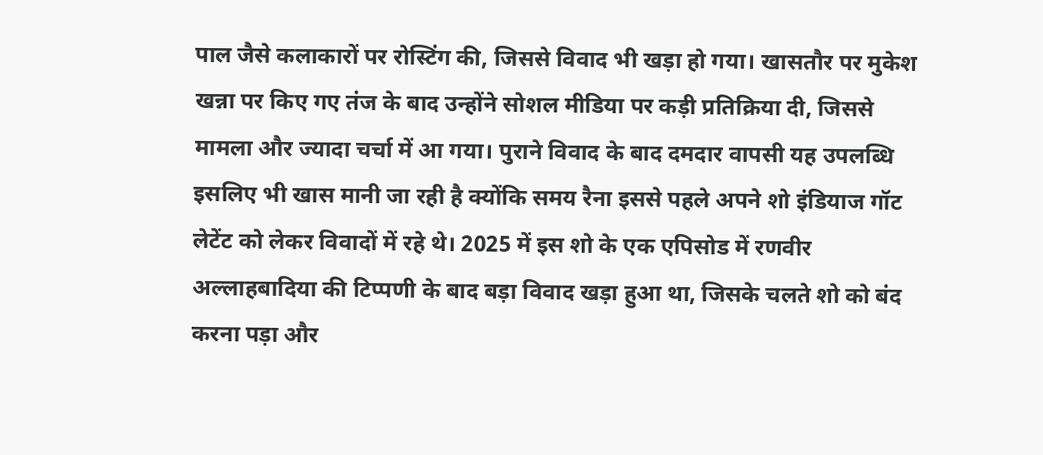पाल जैसे कलाकारों पर रोस्टिंग की, जिससे विवाद भी खड़ा हो गया। खासतौर पर मुकेश खन्ना पर किए गए तंज के बाद उन्होंने सोशल मीडिया पर कड़ी प्रतिक्रिया दी, जिससे मामला और ज्यादा चर्चा में आ गया। पुराने विवाद के बाद दमदार वापसी यह उपलब्धि इसलिए भी खास मानी जा रही है क्योंकि समय रैना इससे पहले अपने शो इंडियाज गॉट लेटेंट को लेकर विवादों में रहे थे। 2025 में इस शो के एक एपिसोड में रणवीर अल्लाहबादिया की टिप्पणी के बाद बड़ा विवाद खड़ा हुआ था, जिसके चलते शो को बंद करना पड़ा और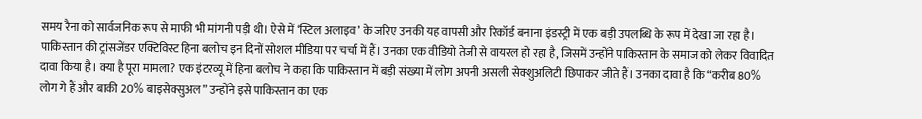समय रैना को सार्वजनिक रूप से माफी भी मांगनी पड़ी थी। ऐसे में ‘स्टिल अलाइव’ के जरिए उनकी यह वापसी और रिकॉर्ड बनाना इंडस्ट्री में एक बड़ी उपलब्धि के रूप में देखा जा रहा है।
पाकिस्तान की ट्रांसजेंडर एक्टिविस्ट हिना बलोच इन दिनों सोशल मीडिया पर चर्चा में हैं। उनका एक वीडियो तेजी से वायरल हो रहा है, जिसमें उन्होंने पाकिस्तान के समाज को लेकर विवादित दावा किया है। क्या है पूरा मामला? एक इंटरव्यू में हिना बलोच ने कहा कि पाकिस्तान में बड़ी संख्या में लोग अपनी असली सेक्शुअलिटी छिपाकर जीते हैं। उनका दावा है कि “करीब 80% लोग गे हैं और बाकी 20% बाइसेक्सुअल” उन्होंने इसे पाकिस्तान का एक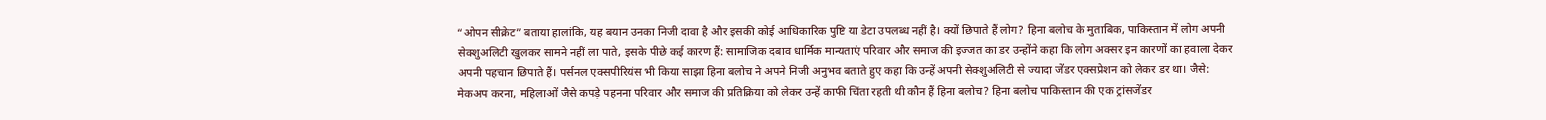“ओपन सीक्रेट” बताया हालांकि, यह बयान उनका निजी दावा है और इसकी कोई आधिकारिक पुष्टि या डेटा उपलब्ध नहीं है। क्यों छिपाते हैं लोग? हिना बलोच के मुताबिक, पाकिस्तान में लोग अपनी सेक्शुअलिटी खुलकर सामने नहीं ला पाते, इसके पीछे कई कारण हैं: सामाजिक दबाव धार्मिक मान्यताएं परिवार और समाज की इज्जत का डर उन्होंने कहा कि लोग अक्सर इन कारणों का हवाला देकर अपनी पहचान छिपाते हैं। पर्सनल एक्सपीरियंस भी किया साझा हिना बलोच ने अपने निजी अनुभव बताते हुए कहा कि उन्हें अपनी सेक्शुअलिटी से ज्यादा जेंडर एक्सप्रेशन को लेकर डर था। जैसे: मेकअप करना, महिलाओं जैसे कपड़े पहनना परिवार और समाज की प्रतिक्रिया को लेकर उन्हें काफी चिंता रहती थी कौन हैं हिना बलोच? हिना बलोच पाकिस्तान की एक ट्रांसजेंडर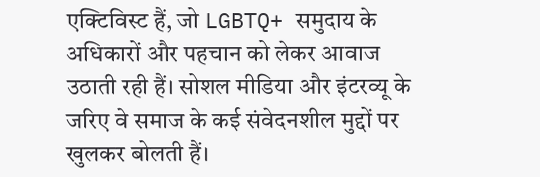एक्टिविस्ट हैं, जो LGBTQ+ समुदाय के अधिकारों और पहचान को लेकर आवाज उठाती रही हैं। सोशल मीडिया और इंटरव्यू के जरिए वे समाज के कई संवेदनशील मुद्दों पर खुलकर बोलती हैं।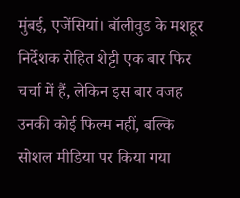मुंबई, एजेंसियां। बॉलीवुड के मशहूर निर्देशक रोहित शेट्टी एक बार फिर चर्चा में हैं, लेकिन इस बार वजह उनकी कोई फिल्म नहीं, बल्कि सोशल मीडिया पर किया गया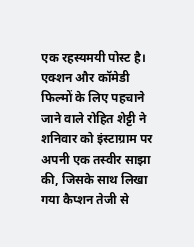एक रहस्यमयी पोस्ट है। एक्शन और कॉमेडी फिल्मों के लिए पहचाने जाने वाले रोहित शेट्टी ने शनिवार को इंस्टाग्राम पर अपनी एक तस्वीर साझा की, जिसके साथ लिखा गया कैप्शन तेजी से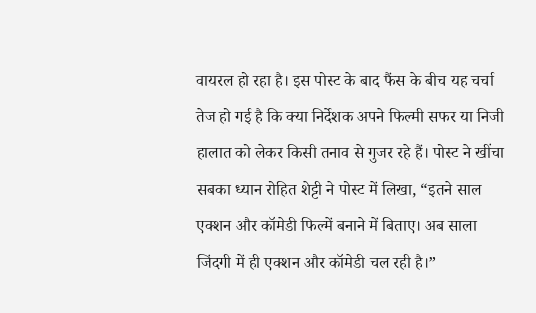वायरल हो रहा है। इस पोस्ट के बाद फैंस के बीच यह चर्चा तेज हो गई है कि क्या निर्देशक अपने फिल्मी सफर या निजी हालात को लेकर किसी तनाव से गुजर रहे हैं। पोस्ट ने खींचा सबका ध्यान रोहित शेट्टी ने पोस्ट में लिखा, “इतने साल एक्शन और कॉमेडी फिल्में बनाने में बिताए। अब साला जिंदगी में ही एक्शन और कॉमेडी चल रही है।”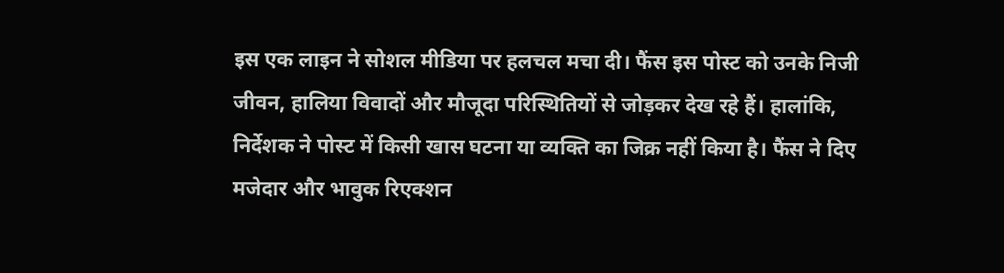इस एक लाइन ने सोशल मीडिया पर हलचल मचा दी। फैंस इस पोस्ट को उनके निजी जीवन, हालिया विवादों और मौजूदा परिस्थितियों से जोड़कर देख रहे हैं। हालांकि, निर्देशक ने पोस्ट में किसी खास घटना या व्यक्ति का जिक्र नहीं किया है। फैंस ने दिए मजेदार और भावुक रिएक्शन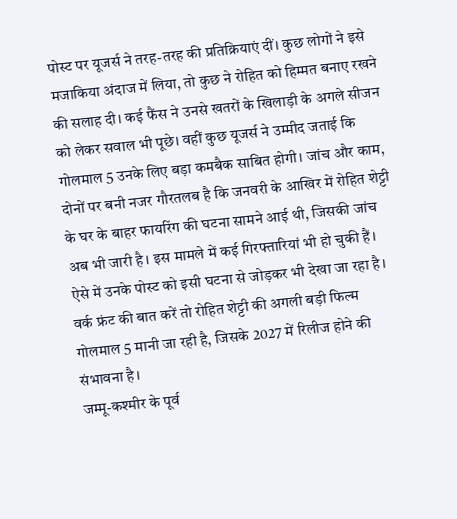पोस्ट पर यूजर्स ने तरह-तरह की प्रतिक्रियाएं दीं। कुछ लोगों ने इसे मजाकिया अंदाज में लिया, तो कुछ ने रोहित को हिम्मत बनाए रखने की सलाह दी। कई फैंस ने उनसे खतरों के खिलाड़ी के अगले सीजन को लेकर सवाल भी पूछे। वहीं कुछ यूजर्स ने उम्मीद जताई कि गोलमाल 5 उनके लिए बड़ा कमबैक साबित होगी। जांच और काम, दोनों पर बनी नजर गौरतलब है कि जनवरी के आखिर में रोहित शेट्टी के घर के बाहर फायरिंग की घटना सामने आई थी, जिसकी जांच अब भी जारी है। इस मामले में कई गिरफ्तारियां भी हो चुकी हैं। ऐसे में उनके पोस्ट को इसी घटना से जोड़कर भी देखा जा रहा है। वर्क फ्रंट की बात करें तो रोहित शेट्टी की अगली बड़ी फिल्म गोलमाल 5 मानी जा रही है, जिसके 2027 में रिलीज होने की संभावना है।
जम्मू-कश्मीर के पूर्व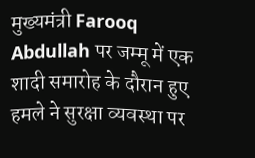मुख्यमंत्री Farooq Abdullah पर जम्मू में एक शादी समारोह के दौरान हुए हमले ने सुरक्षा व्यवस्था पर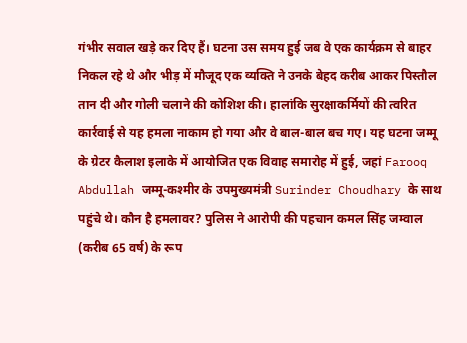गंभीर सवाल खड़े कर दिए हैं। घटना उस समय हुई जब वे एक कार्यक्रम से बाहर निकल रहे थे और भीड़ में मौजूद एक व्यक्ति ने उनके बेहद करीब आकर पिस्तौल तान दी और गोली चलाने की कोशिश की। हालांकि सुरक्षाकर्मियों की त्वरित कार्रवाई से यह हमला नाकाम हो गया और वे बाल-बाल बच गए। यह घटना जम्मू के ग्रेटर कैलाश इलाके में आयोजित एक विवाह समारोह में हुई, जहां Farooq Abdullah जम्मू-कश्मीर के उपमुख्यमंत्री Surinder Choudhary के साथ पहुंचे थे। कौन है हमलावर? पुलिस ने आरोपी की पहचान कमल सिंह जम्वाल (करीब 65 वर्ष) के रूप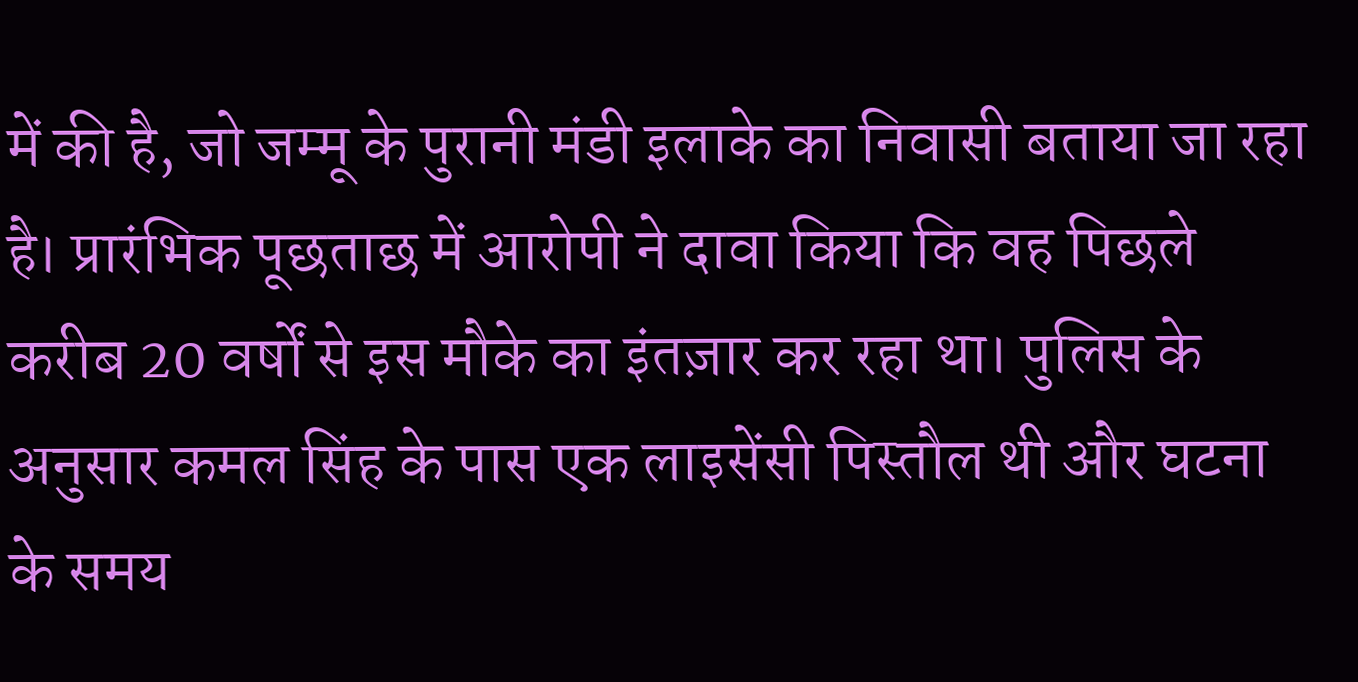में की है, जो जम्मू के पुरानी मंडी इलाके का निवासी बताया जा रहा है। प्रारंभिक पूछताछ में आरोपी ने दावा किया कि वह पिछले करीब 20 वर्षों से इस मौके का इंतज़ार कर रहा था। पुलिस के अनुसार कमल सिंह के पास एक लाइसेंसी पिस्तौल थी और घटना के समय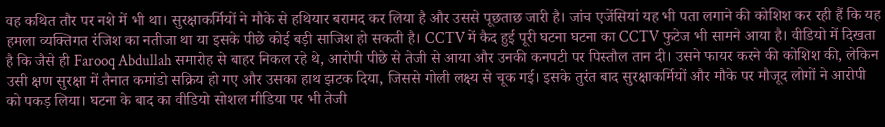वह कथित तौर पर नशे में भी था। सुरक्षाकर्मियों ने मौके से हथियार बरामद कर लिया है और उससे पूछताछ जारी है। जांच एजेंसियां यह भी पता लगाने की कोशिश कर रही हैं कि यह हमला व्यक्तिगत रंजिश का नतीजा था या इसके पीछे कोई बड़ी साजिश हो सकती है। CCTV में कैद हुई पूरी घटना घटना का CCTV फुटेज भी सामने आया है। वीडियो में दिखता है कि जैसे ही Farooq Abdullah समारोह से बाहर निकल रहे थे, आरोपी पीछे से तेजी से आया और उनकी कनपटी पर पिस्तौल तान दी। उसने फायर करने की कोशिश की, लेकिन उसी क्षण सुरक्षा में तैनात कमांडो सक्रिय हो गए और उसका हाथ झटक दिया, जिससे गोली लक्ष्य से चूक गई। इसके तुरंत बाद सुरक्षाकर्मियों और मौके पर मौजूद लोगों ने आरोपी को पकड़ लिया। घटना के बाद का वीडियो सोशल मीडिया पर भी तेजी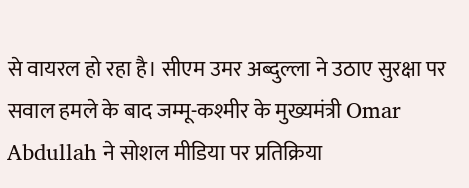से वायरल हो रहा है। सीएम उमर अब्दुल्ला ने उठाए सुरक्षा पर सवाल हमले के बाद जम्मू-कश्मीर के मुख्यमंत्री Omar Abdullah ने सोशल मीडिया पर प्रतिक्रिया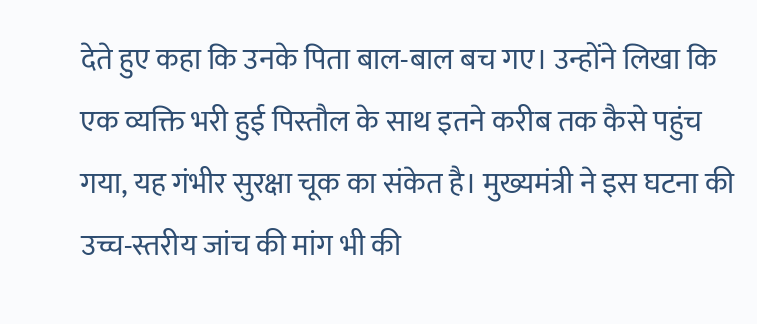देते हुए कहा कि उनके पिता बाल-बाल बच गए। उन्होंने लिखा कि एक व्यक्ति भरी हुई पिस्तौल के साथ इतने करीब तक कैसे पहुंच गया, यह गंभीर सुरक्षा चूक का संकेत है। मुख्यमंत्री ने इस घटना की उच्च-स्तरीय जांच की मांग भी की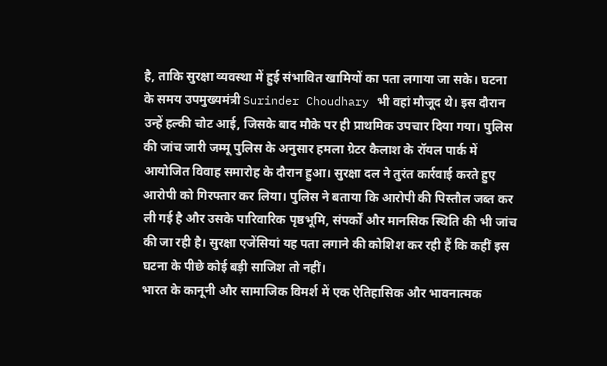है, ताकि सुरक्षा व्यवस्था में हुई संभावित खामियों का पता लगाया जा सके। घटना के समय उपमुख्यमंत्री Surinder Choudhary भी वहां मौजूद थे। इस दौरान उन्हें हल्की चोट आई, जिसके बाद मौके पर ही प्राथमिक उपचार दिया गया। पुलिस की जांच जारी जम्मू पुलिस के अनुसार हमला ग्रेटर कैलाश के रॉयल पार्क में आयोजित विवाह समारोह के दौरान हुआ। सुरक्षा दल ने तुरंत कार्रवाई करते हुए आरोपी को गिरफ्तार कर लिया। पुलिस ने बताया कि आरोपी की पिस्तौल जब्त कर ली गई है और उसके पारिवारिक पृष्ठभूमि, संपर्कों और मानसिक स्थिति की भी जांच की जा रही है। सुरक्षा एजेंसियां यह पता लगाने की कोशिश कर रही हैं कि कहीं इस घटना के पीछे कोई बड़ी साजिश तो नहीं।
भारत के कानूनी और सामाजिक विमर्श में एक ऐतिहासिक और भावनात्मक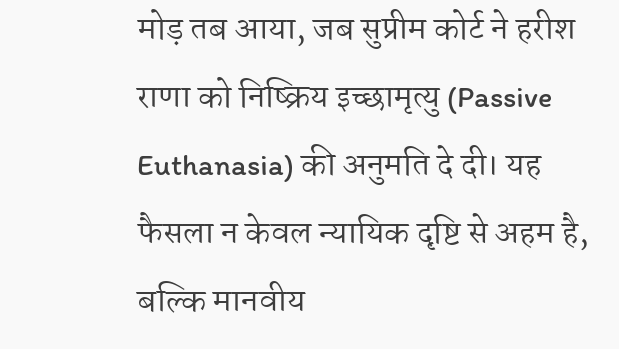मोड़ तब आया, जब सुप्रीम कोर्ट ने हरीश राणा को निष्क्रिय इच्छामृत्यु (Passive Euthanasia) की अनुमति दे दी। यह फैसला न केवल न्यायिक दृष्टि से अहम है, बल्कि मानवीय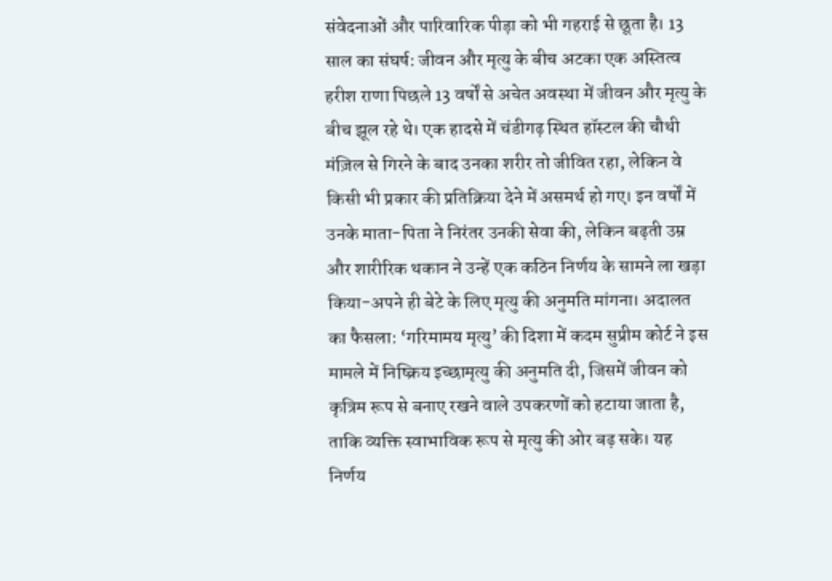संवेदनाओं और पारिवारिक पीड़ा को भी गहराई से छूता है। 13 साल का संघर्ष: जीवन और मृत्यु के बीच अटका एक अस्तित्व हरीश राणा पिछले 13 वर्षों से अचेत अवस्था में जीवन और मृत्यु के बीच झूल रहे थे। एक हादसे में चंडीगढ़ स्थित हॉस्टल की चौथी मंज़िल से गिरने के बाद उनका शरीर तो जीवित रहा, लेकिन वे किसी भी प्रकार की प्रतिक्रिया देने में असमर्थ हो गए। इन वर्षों में उनके माता-पिता ने निरंतर उनकी सेवा की, लेकिन बढ़ती उम्र और शारीरिक थकान ने उन्हें एक कठिन निर्णय के सामने ला खड़ा किया-अपने ही बेटे के लिए मृत्यु की अनुमति मांगना। अदालत का फैसला: ‘गरिमामय मृत्यु’ की दिशा में कदम सुप्रीम कोर्ट ने इस मामले में निष्क्रिय इच्छामृत्यु की अनुमति दी, जिसमें जीवन को कृत्रिम रूप से बनाए रखने वाले उपकरणों को हटाया जाता है, ताकि व्यक्ति स्वाभाविक रूप से मृत्यु की ओर बढ़ सके। यह निर्णय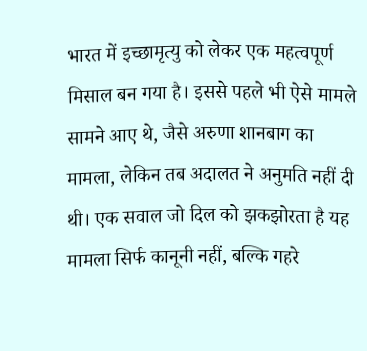भारत में इच्छामृत्यु को लेकर एक महत्वपूर्ण मिसाल बन गया है। इससे पहले भी ऐसे मामले सामने आए थे, जैसे अरुणा शानबाग का मामला, लेकिन तब अदालत ने अनुमति नहीं दी थी। एक सवाल जो दिल को झकझोरता है यह मामला सिर्फ कानूनी नहीं, बल्कि गहरे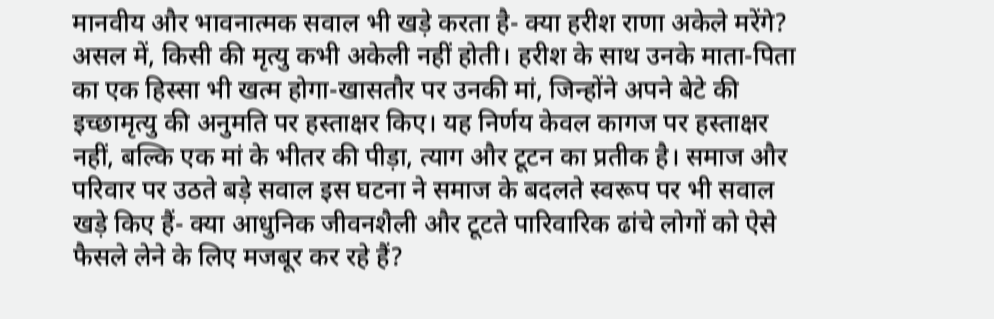मानवीय और भावनात्मक सवाल भी खड़े करता है- क्या हरीश राणा अकेले मरेंगे? असल में, किसी की मृत्यु कभी अकेली नहीं होती। हरीश के साथ उनके माता-पिता का एक हिस्सा भी खत्म होगा-खासतौर पर उनकी मां, जिन्होंने अपने बेटे की इच्छामृत्यु की अनुमति पर हस्ताक्षर किए। यह निर्णय केवल कागज पर हस्ताक्षर नहीं, बल्कि एक मां के भीतर की पीड़ा, त्याग और टूटन का प्रतीक है। समाज और परिवार पर उठते बड़े सवाल इस घटना ने समाज के बदलते स्वरूप पर भी सवाल खड़े किए हैं- क्या आधुनिक जीवनशैली और टूटते पारिवारिक ढांचे लोगों को ऐसे फैसले लेने के लिए मजबूर कर रहे हैं?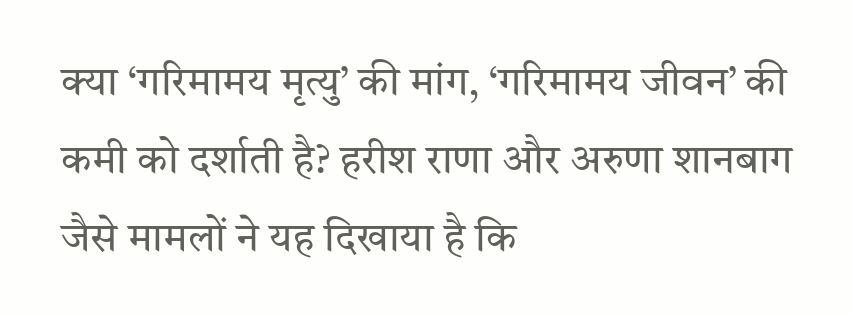क्या ‘गरिमामय मृत्यु’ की मांग, ‘गरिमामय जीवन’ की कमी को दर्शाती है? हरीश राणा और अरुणा शानबाग जैसे मामलों ने यह दिखाया है कि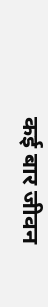कई बार जीवन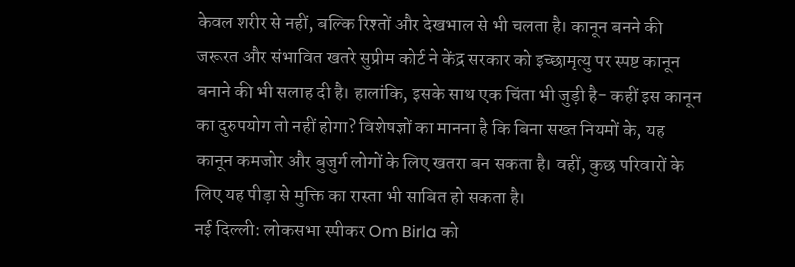केवल शरीर से नहीं, बल्कि रिश्तों और देखभाल से भी चलता है। कानून बनने की जरूरत और संभावित खतरे सुप्रीम कोर्ट ने केंद्र सरकार को इच्छामृत्यु पर स्पष्ट कानून बनाने की भी सलाह दी है। हालांकि, इसके साथ एक चिंता भी जुड़ी है- कहीं इस कानून का दुरुपयोग तो नहीं होगा? विशेषज्ञों का मानना है कि बिना सख्त नियमों के, यह कानून कमजोर और बुजुर्ग लोगों के लिए खतरा बन सकता है। वहीं, कुछ परिवारों के लिए यह पीड़ा से मुक्ति का रास्ता भी साबित हो सकता है।
नई दिल्ली: लोकसभा स्पीकर Om Birla को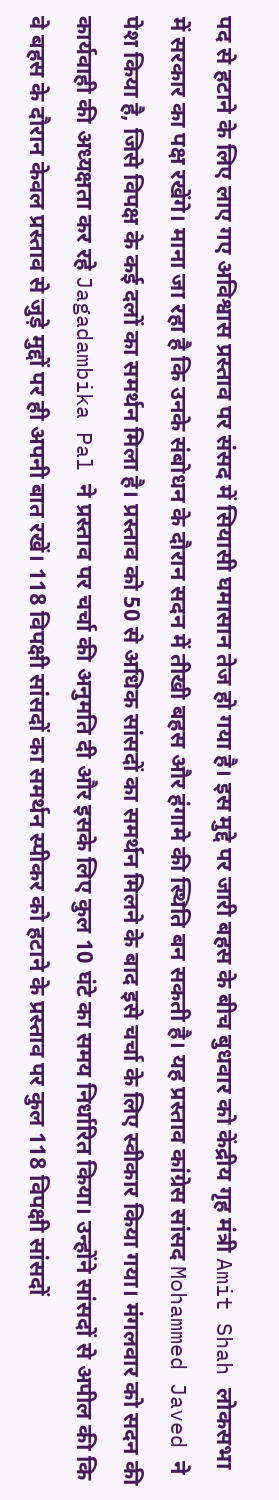पद से हटाने के लिए लाए गए अविश्वास प्रस्ताव पर संसद में सियासी घमासान तेज हो गया है। इस मुद्दे पर जारी बहस के बीच बुधवार को केंद्रीय गृह मंत्री Amit Shah लोकसभा में सरकार का पक्ष रखेंगे। माना जा रहा है कि उनके संबोधन के दौरान सदन में तीखी बहस और हंगामे की स्थिति बन सकती है। यह प्रस्ताव कांग्रेस सांसद Mohammed Javed ने पेश किया है, जिसे विपक्ष के कई दलों का समर्थन मिला है। प्रस्ताव को 50 से अधिक सांसदों का समर्थन मिलने के बाद इसे चर्चा के लिए स्वीकार किया गया। मंगलवार को सदन की कार्यवाही की अध्यक्षता कर रहे Jagadambika Pal ने प्रस्ताव पर चर्चा की अनुमति दी और इसके लिए कुल 10 घंटे का समय निर्धारित किया। उन्होंने सांसदों से अपील की कि वे बहस के दौरान केवल प्रस्ताव से जुड़े मुद्दों पर ही अपनी बात रखें। 118 विपक्षी सांसदों का समर्थन स्पीकर को हटाने के प्रस्ताव पर कुल 118 विपक्षी सांसदों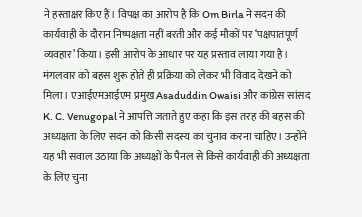ने हस्ताक्षर किए हैं। विपक्ष का आरोप है कि Om Birla ने सदन की कार्यवाही के दौरान निष्पक्षता नहीं बरती और कई मौकों पर ‘पक्षपातपूर्ण व्यवहार’ किया। इसी आरोप के आधार पर यह प्रस्ताव लाया गया है। मंगलवार को बहस शुरू होते ही प्रक्रिया को लेकर भी विवाद देखने को मिला। एआईएमआईएम प्रमुख Asaduddin Owaisi और कांग्रेस सांसद K. C. Venugopal ने आपत्ति जताते हुए कहा कि इस तरह की बहस की अध्यक्षता के लिए सदन को किसी सदस्य का चुनाव करना चाहिए। उन्होंने यह भी सवाल उठाया कि अध्यक्षों के पैनल से किसे कार्यवाही की अध्यक्षता के लिए चुना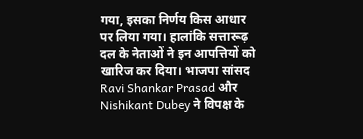गया, इसका निर्णय किस आधार पर लिया गया। हालांकि सत्तारूढ़ दल के नेताओं ने इन आपत्तियों को खारिज कर दिया। भाजपा सांसद Ravi Shankar Prasad और Nishikant Dubey ने विपक्ष के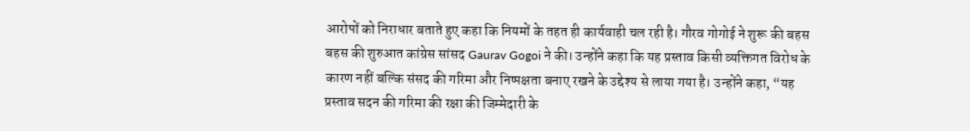आरोपों को निराधार बताते हुए कहा कि नियमों के तहत ही कार्यवाही चल रही है। गौरव गोगोई ने शुरू की बहस बहस की शुरुआत कांग्रेस सांसद Gaurav Gogoi ने की। उन्होंने कहा कि यह प्रस्ताव किसी व्यक्तिगत विरोध के कारण नहीं बल्कि संसद की गरिमा और निष्पक्षता बनाए रखने के उद्देश्य से लाया गया है। उन्होंने कहा, “यह प्रस्ताव सदन की गरिमा की रक्षा की जिम्मेदारी के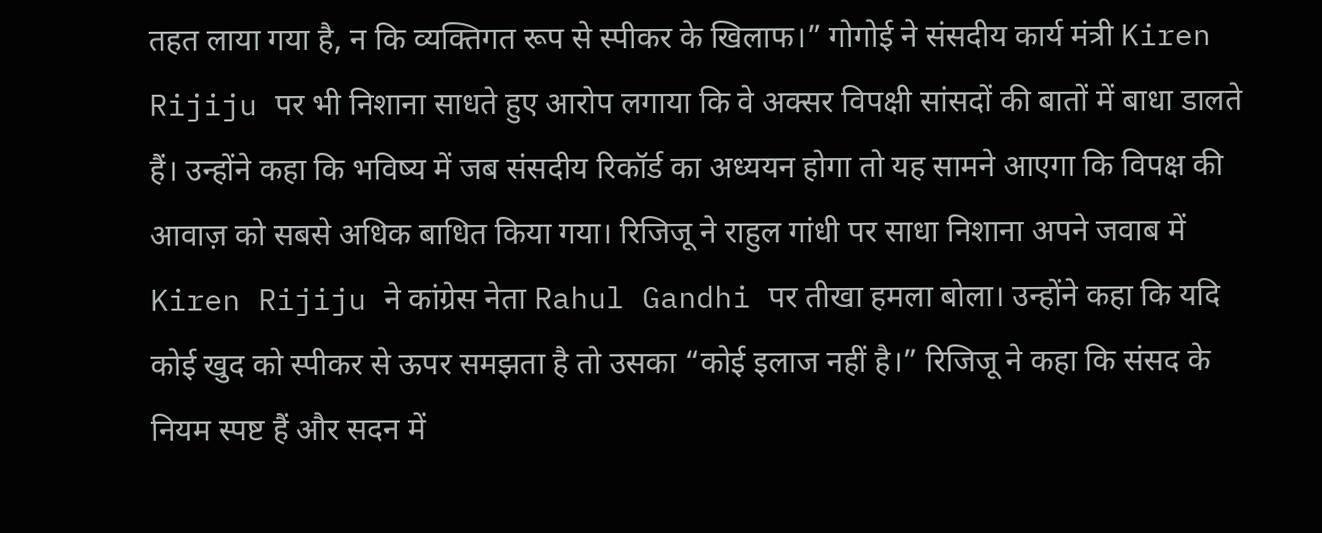तहत लाया गया है, न कि व्यक्तिगत रूप से स्पीकर के खिलाफ।” गोगोई ने संसदीय कार्य मंत्री Kiren Rijiju पर भी निशाना साधते हुए आरोप लगाया कि वे अक्सर विपक्षी सांसदों की बातों में बाधा डालते हैं। उन्होंने कहा कि भविष्य में जब संसदीय रिकॉर्ड का अध्ययन होगा तो यह सामने आएगा कि विपक्ष की आवाज़ को सबसे अधिक बाधित किया गया। रिजिजू ने राहुल गांधी पर साधा निशाना अपने जवाब में Kiren Rijiju ने कांग्रेस नेता Rahul Gandhi पर तीखा हमला बोला। उन्होंने कहा कि यदि कोई खुद को स्पीकर से ऊपर समझता है तो उसका “कोई इलाज नहीं है।” रिजिजू ने कहा कि संसद के नियम स्पष्ट हैं और सदन में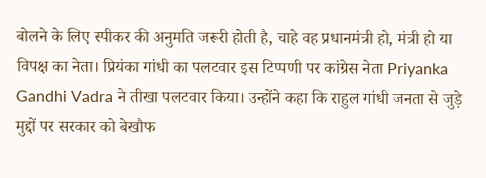बोलने के लिए स्पीकर की अनुमति जरूरी होती है, चाहे वह प्रधानमंत्री हो, मंत्री हो या विपक्ष का नेता। प्रियंका गांधी का पलटवार इस टिप्पणी पर कांग्रेस नेता Priyanka Gandhi Vadra ने तीखा पलटवार किया। उन्होंने कहा कि राहुल गांधी जनता से जुड़े मुद्दों पर सरकार को बेखौफ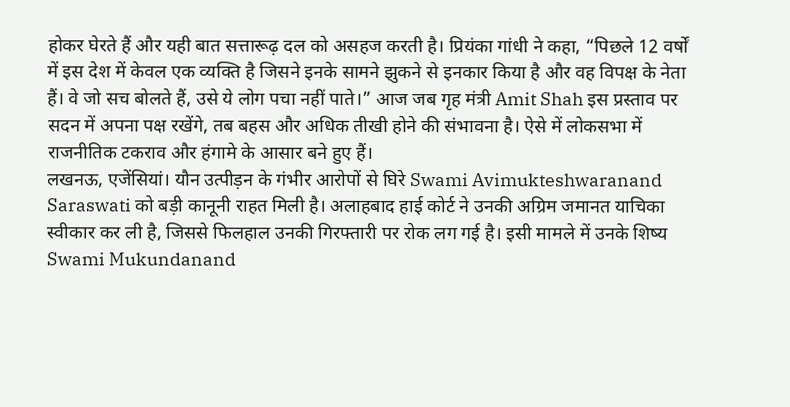होकर घेरते हैं और यही बात सत्तारूढ़ दल को असहज करती है। प्रियंका गांधी ने कहा, “पिछले 12 वर्षों में इस देश में केवल एक व्यक्ति है जिसने इनके सामने झुकने से इनकार किया है और वह विपक्ष के नेता हैं। वे जो सच बोलते हैं, उसे ये लोग पचा नहीं पाते।” आज जब गृह मंत्री Amit Shah इस प्रस्ताव पर सदन में अपना पक्ष रखेंगे, तब बहस और अधिक तीखी होने की संभावना है। ऐसे में लोकसभा में राजनीतिक टकराव और हंगामे के आसार बने हुए हैं।
लखनऊ, एजेंसियां। यौन उत्पीड़न के गंभीर आरोपों से घिरे Swami Avimukteshwaranand Saraswati को बड़ी कानूनी राहत मिली है। अलाहबाद हाई कोर्ट ने उनकी अग्रिम जमानत याचिका स्वीकार कर ली है, जिससे फिलहाल उनकी गिरफ्तारी पर रोक लग गई है। इसी मामले में उनके शिष्य Swami Mukundanand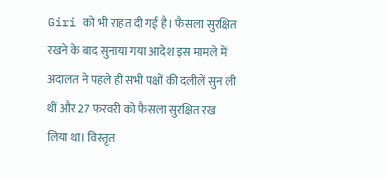Giri को भी राहत दी गई है। फैसला सुरक्षित रखने के बाद सुनाया गया आदेश इस मामले में अदालत ने पहले ही सभी पक्षों की दलीलें सुन ली थीं और 27 फरवरी को फैसला सुरक्षित रख लिया था। विस्तृत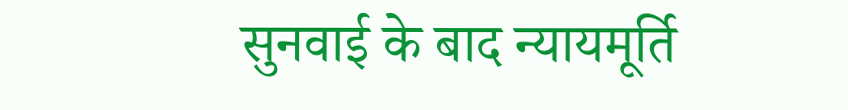सुनवाई के बाद न्यायमूर्ति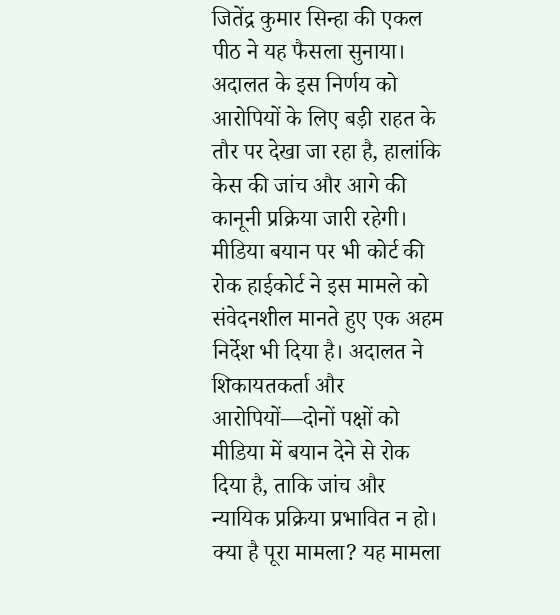जितेंद्र कुमार सिन्हा की एकल पीठ ने यह फैसला सुनाया। अदालत के इस निर्णय को आरोपियों के लिए बड़ी राहत के तौर पर देखा जा रहा है, हालांकि केस की जांच और आगे की कानूनी प्रक्रिया जारी रहेगी। मीडिया बयान पर भी कोर्ट की रोक हाईकोर्ट ने इस मामले को संवेदनशील मानते हुए एक अहम निर्देश भी दिया है। अदालत ने शिकायतकर्ता और आरोपियों—दोनों पक्षों को मीडिया में बयान देने से रोक दिया है, ताकि जांच और न्यायिक प्रक्रिया प्रभावित न हो। क्या है पूरा मामला? यह मामला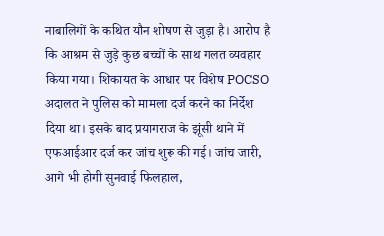नाबालिगों के कथित यौन शोषण से जुड़ा है। आरोप है कि आश्रम से जुड़े कुछ बच्चों के साथ गलत व्यवहार किया गया। शिकायत के आधार पर विशेष POCSO अदालत ने पुलिस को मामला दर्ज करने का निर्देश दिया था। इसके बाद प्रयागराज के झूंसी थाने में एफआईआर दर्ज कर जांच शुरू की गई। जांच जारी, आगे भी होगी सुनवाई फिलहाल,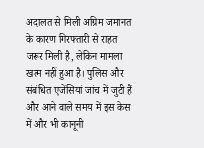अदालत से मिली अग्रिम जमानत के कारण गिरफ्तारी से राहत जरूर मिली है, लेकिन मामला खत्म नहीं हुआ है। पुलिस और संबंधित एजेंसियां जांच में जुटी हैं और आने वाले समय में इस केस में और भी कानूनी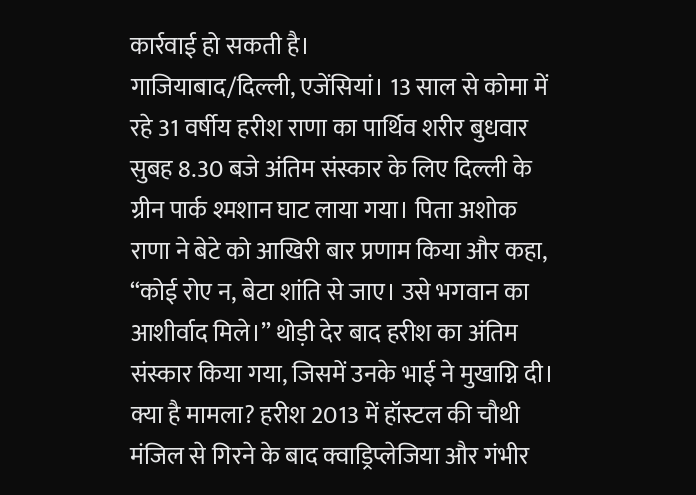कार्रवाई हो सकती है।
गाजियाबाद/दिल्ली, एजेंसियां। 13 साल से कोमा में रहे 31 वर्षीय हरीश राणा का पार्थिव शरीर बुधवार सुबह 8.30 बजे अंतिम संस्कार के लिए दिल्ली के ग्रीन पार्क श्मशान घाट लाया गया। पिता अशोक राणा ने बेटे को आखिरी बार प्रणाम किया और कहा, “कोई रोए न, बेटा शांति से जाए। उसे भगवान का आशीर्वाद मिले।” थोड़ी देर बाद हरीश का अंतिम संस्कार किया गया, जिसमें उनके भाई ने मुखाग्नि दी। क्या है मामला? हरीश 2013 में हॉस्टल की चौथी मंजिल से गिरने के बाद क्वाड्रिप्लेजिया और गंभीर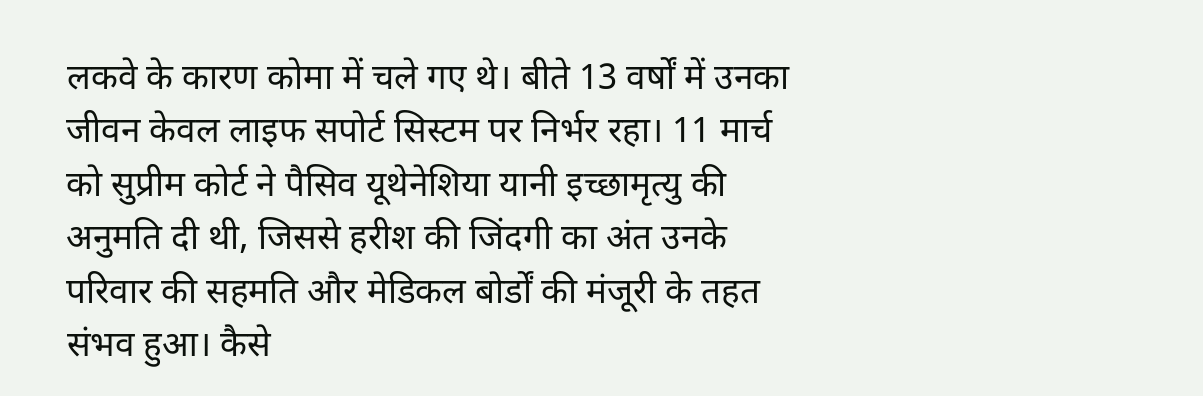लकवे के कारण कोमा में चले गए थे। बीते 13 वर्षों में उनका जीवन केवल लाइफ सपोर्ट सिस्टम पर निर्भर रहा। 11 मार्च को सुप्रीम कोर्ट ने पैसिव यूथेनेशिया यानी इच्छामृत्यु की अनुमति दी थी, जिससे हरीश की जिंदगी का अंत उनके परिवार की सहमति और मेडिकल बोर्डों की मंजूरी के तहत संभव हुआ। कैसे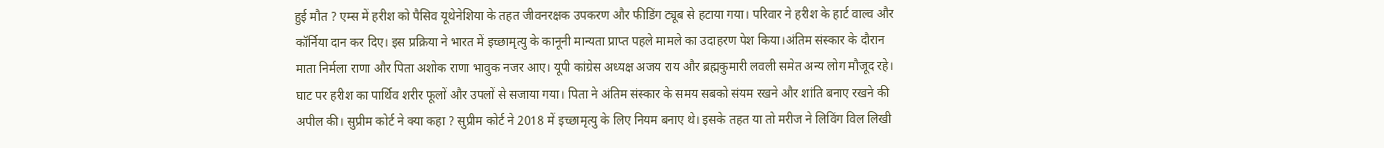हुई मौत ? एम्स में हरीश को पैसिव यूथेनेशिया के तहत जीवनरक्षक उपकरण और फीडिंग ट्यूब से हटाया गया। परिवार ने हरीश के हार्ट वाल्व और कॉर्निया दान कर दिए। इस प्रक्रिया ने भारत में इच्छामृत्यु के कानूनी मान्यता प्राप्त पहले मामले का उदाहरण पेश किया।अंतिम संस्कार के दौरान माता निर्मला राणा और पिता अशोक राणा भावुक नजर आए। यूपी कांग्रेस अध्यक्ष अजय राय और ब्रह्मकुमारी लवली समेत अन्य लोग मौजूद रहे। घाट पर हरीश का पार्थिव शरीर फूलों और उपलों से सजाया गया। पिता ने अंतिम संस्कार के समय सबको संयम रखने और शांति बनाए रखने की अपील की। सुप्रीम कोर्ट ने क्या कहा ? सुप्रीम कोर्ट ने 2018 में इच्छामृत्यु के लिए नियम बनाए थे। इसके तहत या तो मरीज ने लिविंग विल लिखी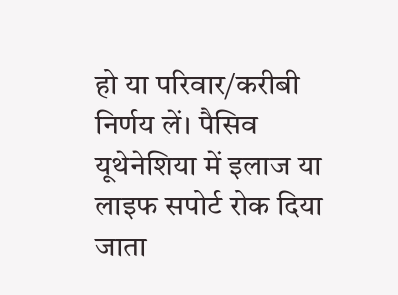हो या परिवार/करीबी निर्णय लें। पैसिव यूथेनेशिया में इलाज या लाइफ सपोर्ट रोक दिया जाता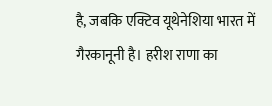है, जबकि एक्टिव यूथेनेशिया भारत में गैरकानूनी है। हरीश राणा का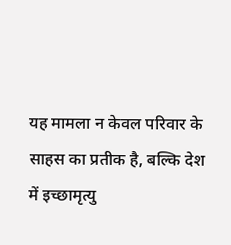यह मामला न केवल परिवार के साहस का प्रतीक है, बल्कि देश में इच्छामृत्यु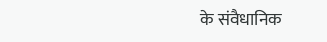के संवैधानिक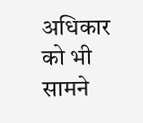अधिकार को भी सामने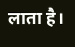लाता है।